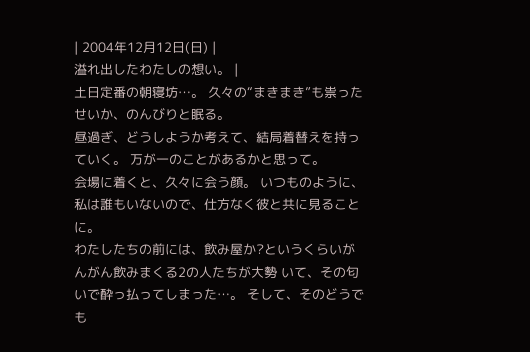| 2004年12月12日(日) |
溢れ出したわたしの想い。 |
土日定番の朝寝坊…。 久々の“まきまき”も祟ったせいか、のんびりと眠る。
昼過ぎ、どうしようか考えて、結局着替えを持っていく。 万が一のことがあるかと思って。
会場に着くと、久々に会う顔。 いつものように、私は誰もいないので、仕方なく彼と共に見ることに。
わたしたちの前には、飲み屋か?というくらいがんがん飲みまくる2の人たちが大勢 いて、その匂いで酔っ払ってしまった…。 そして、そのどうでも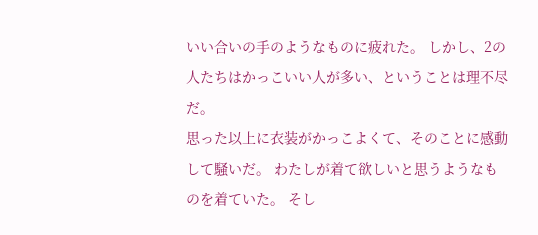いい合いの手のようなものに疲れた。 しかし、2の人たちはかっこいい人が多い、ということは理不尽だ。
思った以上に衣装がかっこよくて、そのことに感動して騒いだ。 わたしが着て欲しいと思うようなものを着ていた。 そし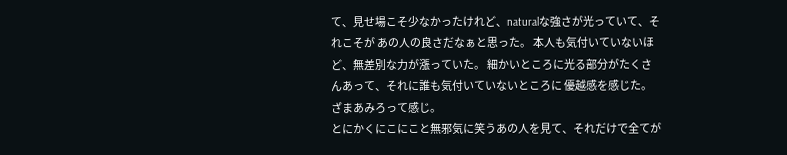て、見せ場こそ少なかったけれど、naturalな強さが光っていて、それこそが あの人の良さだなぁと思った。 本人も気付いていないほど、無差別な力が漲っていた。 細かいところに光る部分がたくさんあって、それに誰も気付いていないところに 優越感を感じた。 ざまあみろって感じ。
とにかくにこにこと無邪気に笑うあの人を見て、それだけで全てが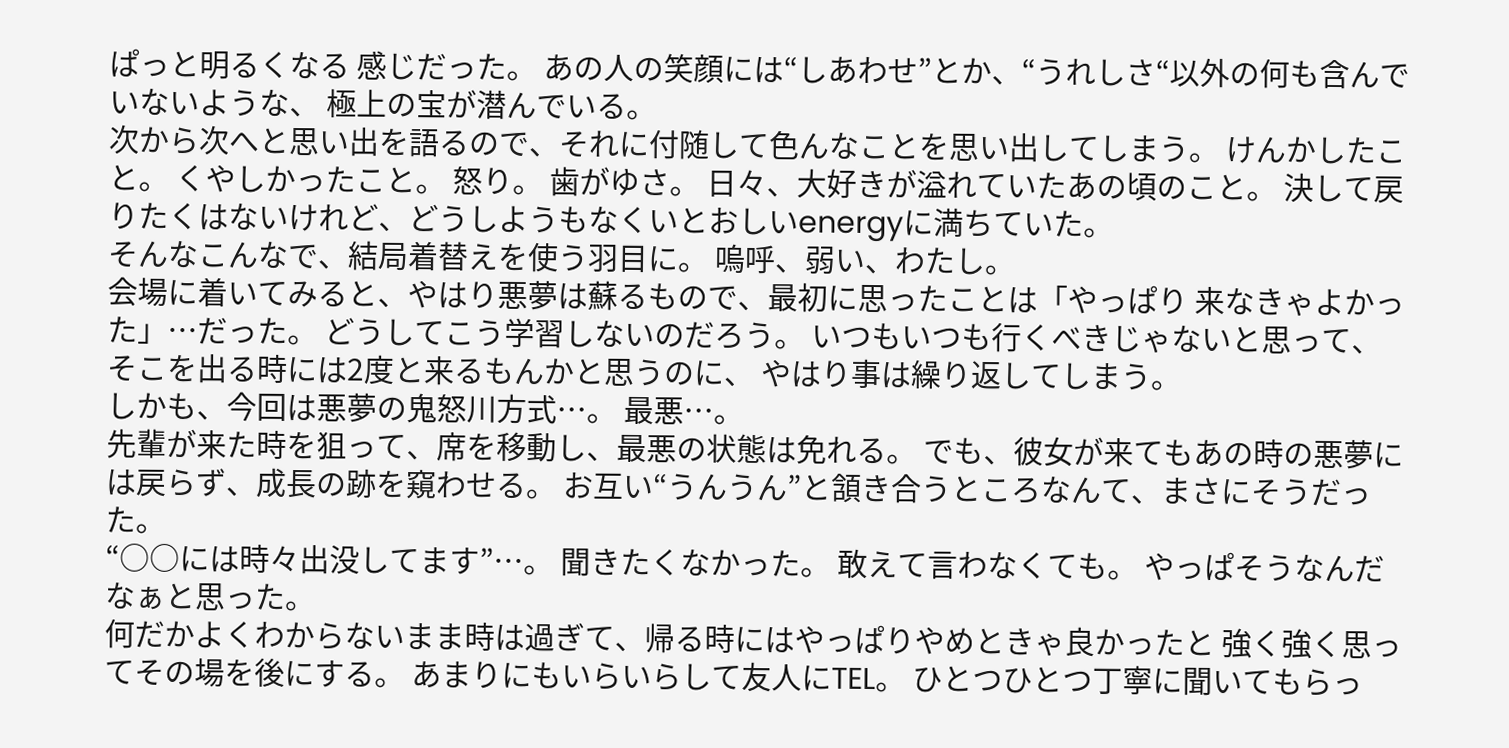ぱっと明るくなる 感じだった。 あの人の笑顔には“しあわせ”とか、“うれしさ“以外の何も含んでいないような、 極上の宝が潜んでいる。
次から次へと思い出を語るので、それに付随して色んなことを思い出してしまう。 けんかしたこと。 くやしかったこと。 怒り。 歯がゆさ。 日々、大好きが溢れていたあの頃のこと。 決して戻りたくはないけれど、どうしようもなくいとおしいenergyに満ちていた。
そんなこんなで、結局着替えを使う羽目に。 嗚呼、弱い、わたし。
会場に着いてみると、やはり悪夢は蘇るもので、最初に思ったことは「やっぱり 来なきゃよかった」…だった。 どうしてこう学習しないのだろう。 いつもいつも行くべきじゃないと思って、そこを出る時には2度と来るもんかと思うのに、 やはり事は繰り返してしまう。
しかも、今回は悪夢の鬼怒川方式…。 最悪…。
先輩が来た時を狙って、席を移動し、最悪の状態は免れる。 でも、彼女が来てもあの時の悪夢には戻らず、成長の跡を窺わせる。 お互い“うんうん”と頷き合うところなんて、まさにそうだった。
“○○には時々出没してます”…。 聞きたくなかった。 敢えて言わなくても。 やっぱそうなんだなぁと思った。
何だかよくわからないまま時は過ぎて、帰る時にはやっぱりやめときゃ良かったと 強く強く思ってその場を後にする。 あまりにもいらいらして友人にTEL。 ひとつひとつ丁寧に聞いてもらっ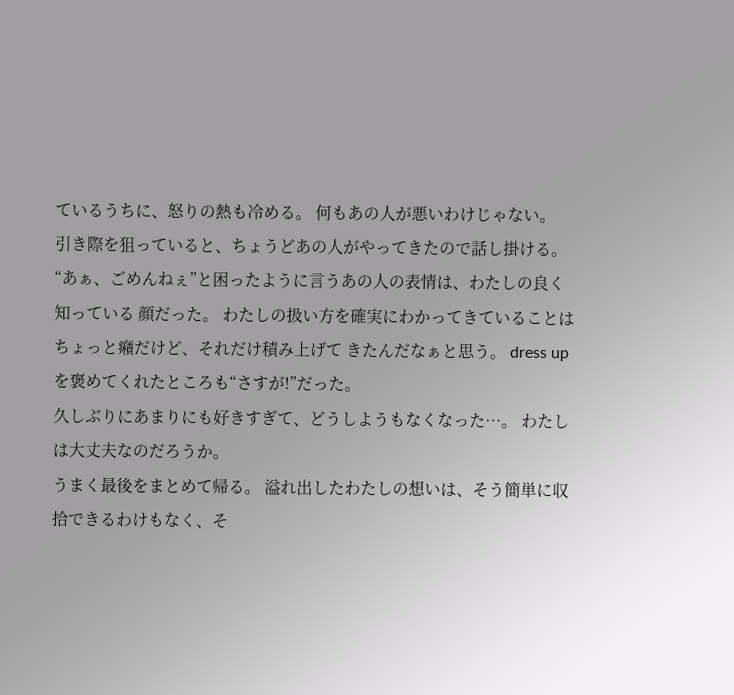ているうちに、怒りの熱も冷める。 何もあの人が悪いわけじゃない。
引き際を狙っていると、ちょうどあの人がやってきたので話し掛ける。 “あぁ、ごめんねぇ”と困ったように言うあの人の表情は、わたしの良く知っている 顔だった。 わたしの扱い方を確実にわかってきていることはちょっと癪だけど、それだけ積み上げて きたんだなぁと思う。 dress upを褒めてくれたところも“さすが!”だった。
久しぶりにあまりにも好きすぎて、どうしようもなくなった…。 わたしは大丈夫なのだろうか。
うまく最後をまとめて帰る。 溢れ出したわたしの想いは、そう簡単に収拾できるわけもなく、そ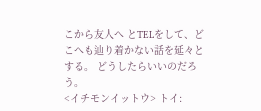こから友人へ とTELをして、どこへも辿り着かない話を延々とする。 どうしたらいいのだろう。
<イチモンイットウ> トイ: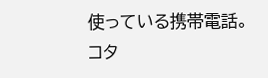使っている携帯電話。 コタ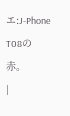エ:J-Phone T08の赤。
|